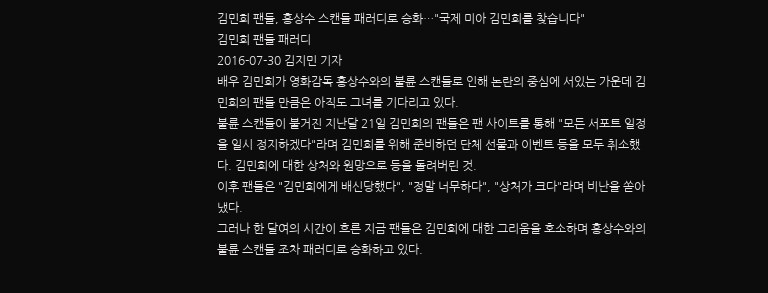김민희 팬들, 홍상수 스캔들 패러디로 승화…"국제 미아 김민희를 찾습니다"
김민희 팬들 패러디
2016-07-30 김지민 기자
배우 김민희가 영화감독 홍상수와의 불륜 스캔들로 인해 논란의 중심에 서있는 가운데 김민희의 팬들 만큼은 아직도 그녀를 기다리고 있다.
불륜 스캔들이 불거진 지난달 21일 김민희의 팬들은 팬 사이트를 통해 "모든 서포트 일정을 일시 정지하겠다"라며 김민희를 위해 준비하던 단체 선물과 이벤트 등을 모두 취소했다. 김민희에 대한 상처와 원망으로 등을 돌려버린 것.
이후 팬들은 "김민희에게 배신당했다", "정말 너무하다", "상처가 크다"라며 비난을 쏟아냈다.
그러나 한 달여의 시간이 흐른 지금 팬들은 김민희에 대한 그리움을 호소하며 홍상수와의 불륜 스캔들 조차 패러디로 승화하고 있다.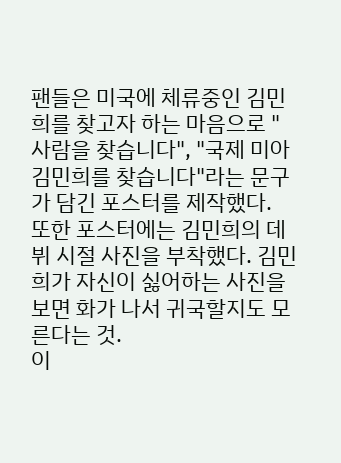팬들은 미국에 체류중인 김민희를 찾고자 하는 마음으로 "사람을 찾습니다", "국제 미아 김민희를 찾습니다"라는 문구가 담긴 포스터를 제작했다.
또한 포스터에는 김민희의 데뷔 시절 사진을 부착했다. 김민희가 자신이 싫어하는 사진을 보면 화가 나서 귀국할지도 모른다는 것.
이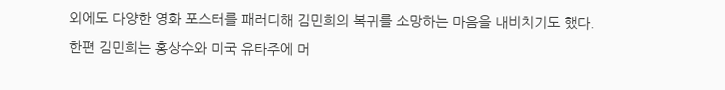외에도 다양한 영화 포스터를 패러디해 김민희의 복귀를 소망하는 마음을 내비치기도 했다.
한편 김민희는 홍상수와 미국 유타주에 머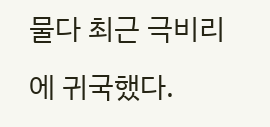물다 최근 극비리에 귀국했다.